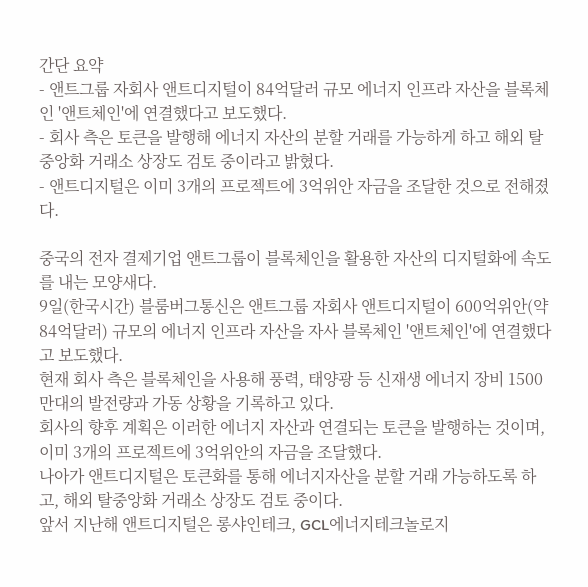간단 요약
- 앤트그룹 자회사 앤트디지털이 84억달러 규모 에너지 인프라 자산을 블록체인 '앤트체인'에 연결했다고 보도했다.
- 회사 측은 토큰을 발행해 에너지 자산의 분할 거래를 가능하게 하고 해외 탈중앙화 거래소 상장도 검토 중이라고 밝혔다.
- 앤트디지털은 이미 3개의 프로젝트에 3억위안 자금을 조달한 것으로 전해졌다.

중국의 전자 결제기업 앤트그룹이 블록체인을 활용한 자산의 디지털화에 속도를 내는 모양새다.
9일(한국시간) 블룸버그통신은 앤트그룹 자회사 앤트디지털이 600억위안(약 84억달러) 규모의 에너지 인프라 자산을 자사 블록체인 '앤트체인'에 연결했다고 보도했다.
현재 회사 측은 블록체인을 사용해 풍력, 태양광 등 신재생 에너지 장비 1500만대의 발전량과 가동 상황을 기록하고 있다.
회사의 향후 계획은 이러한 에너지 자산과 연결되는 토큰을 발행하는 것이며, 이미 3개의 프로젝트에 3억위안의 자금을 조달했다.
나아가 앤트디지털은 토큰화를 통해 에너지자산을 분할 거래 가능하도록 하고, 해외 탈중앙화 거래소 상장도 검토 중이다.
앞서 지난해 앤트디지털은 롱샤인테크, GCL에너지테크놀로지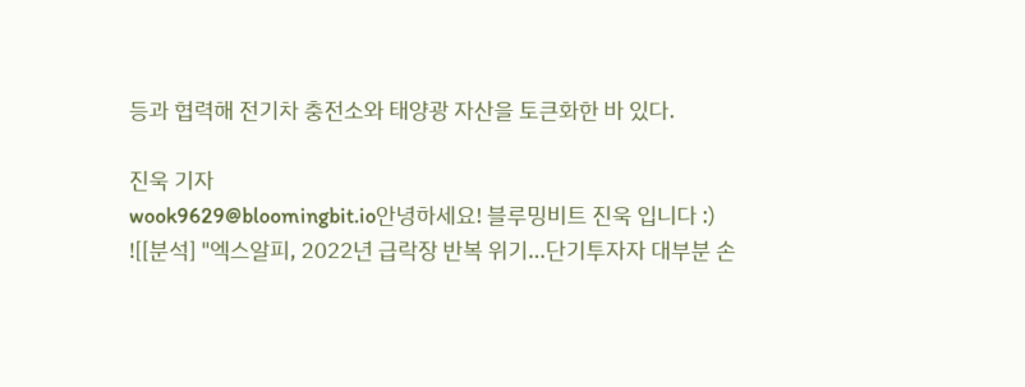등과 협력해 전기차 충전소와 태양광 자산을 토큰화한 바 있다.

진욱 기자
wook9629@bloomingbit.io안녕하세요! 블루밍비트 진욱 입니다 :)
![[분석] "엑스알피, 2022년 급락장 반복 위기…단기투자자 대부분 손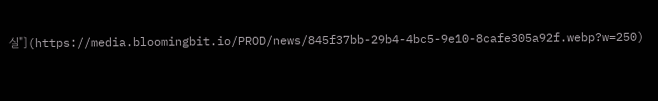실"](https://media.bloomingbit.io/PROD/news/845f37bb-29b4-4bc5-9e10-8cafe305a92f.webp?w=250)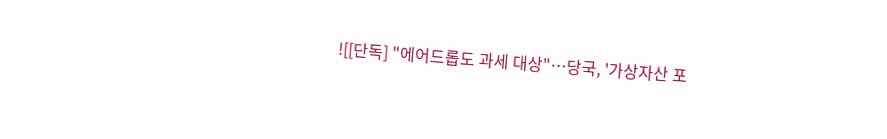![[단독] "에어드롭도 과세 대상"…당국, '가상자산 포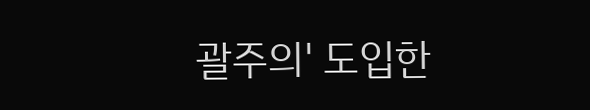괄주의' 도입한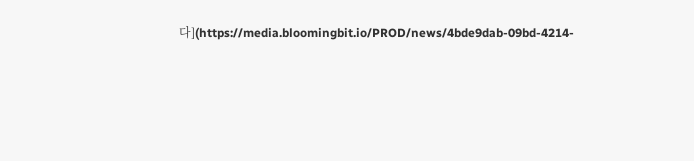다](https://media.bloomingbit.io/PROD/news/4bde9dab-09bd-4214-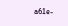a61e-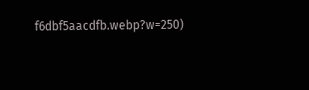f6dbf5aacdfb.webp?w=250)